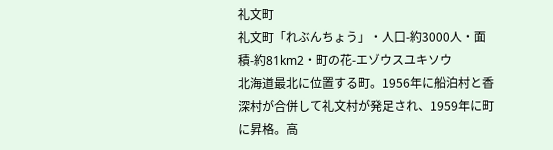礼文町
礼文町「れぶんちょう」・人口-約3000人・面積-約81km2・町の花-エゾウスユキソウ
北海道最北に位置する町。1956年に船泊村と香深村が合併して礼文村が発足され、1959年に町に昇格。高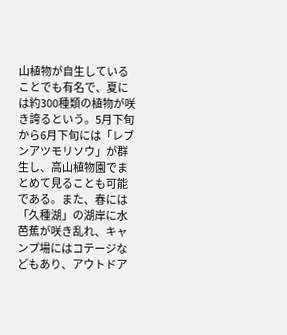山植物が自生していることでも有名で、夏には約300種類の植物が咲き誇るという。5月下旬から6月下旬には「レブンアツモリソウ」が群生し、高山植物園でまとめて見ることも可能である。また、春には「久種湖」の湖岸に水芭蕉が咲き乱れ、キャンプ場にはコテージなどもあり、アウトドア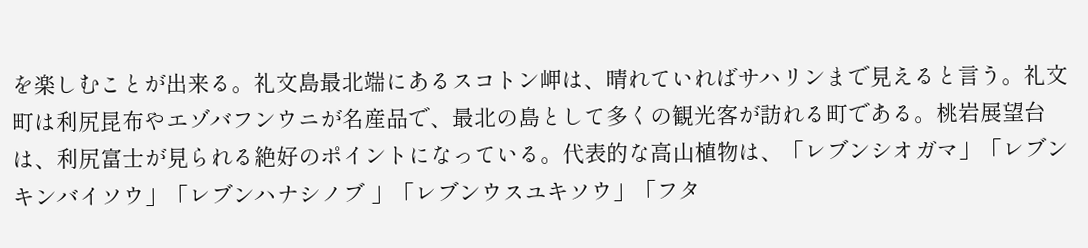を楽しむことが出来る。礼文島最北端にあるスコトン岬は、晴れていればサハリンまで見えると言う。礼文町は利尻昆布やエゾバフンウニが名産品で、最北の島として多くの観光客が訪れる町である。桃岩展望台は、利尻富士が見られる絶好のポイントになっている。代表的な高山植物は、「レブンシオガマ」「レブンキンバイソウ」「レブンハナシノブ 」「レブンウスユキソウ」「フタ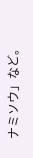ナミソウ」など。